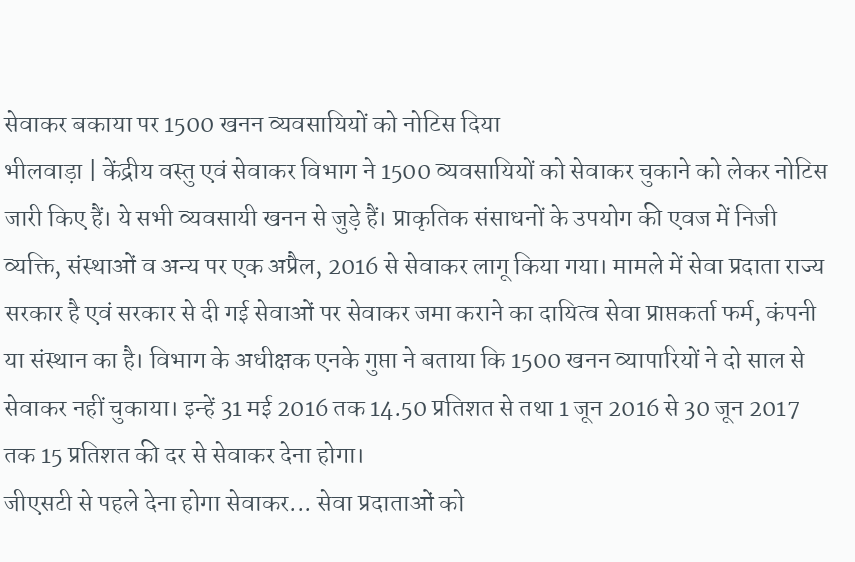सेवाकर बकाया पर 1500 खनन व्यवसायियों को नोटिस दिया
भीलवाड़ा | केंद्रीय वस्तु एवं सेवाकर विभाग ने 1500 व्यवसायियों को सेवाकर चुकाने को लेकर नोटिस जारी किए हैं। ये सभी व्यवसायी खनन से जुड़े हैं। प्राकृतिक संसाधनों के उपयोग की एवज में निजी व्यक्ति, संस्थाओं व अन्य पर एक अप्रैल, 2016 से सेवाकर लागू किया गया। मामले में सेवा प्रदाता राज्य सरकार है एवं सरकार से दी गई सेवाओं पर सेवाकर जमा कराने का दायित्व सेवा प्राप्तकर्ता फर्म, कंपनी या संस्थान का है। विभाग के अधीक्षक एनके गुप्ता ने बताया कि 1500 खनन व्यापारियों ने दो साल से सेवाकर नहीं चुकाया। इन्हें 31 मई 2016 तक 14.50 प्रतिशत से तथा 1 जून 2016 से 30 जून 2017 तक 15 प्रतिशत की दर से सेवाकर देना होगा।
जीएसटी से पहले देना होगा सेवाकर... सेवा प्रदाताओं को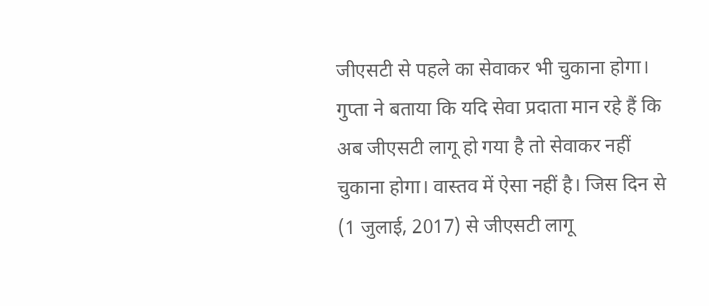जीएसटी से पहले का सेवाकर भी चुकाना होगा। गुप्ता ने बताया कि यदि सेवा प्रदाता मान रहे हैं कि अब जीएसटी लागू हो गया है तो सेवाकर नहीं चुकाना होगा। वास्तव में ऐसा नहीं है। जिस दिन से (1 जुलाई, 2017) से जीएसटी लागू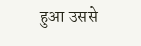हुआ उससे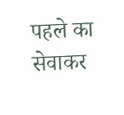पहले का सेवाकर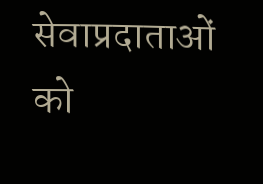सेवाप्रदाताओं को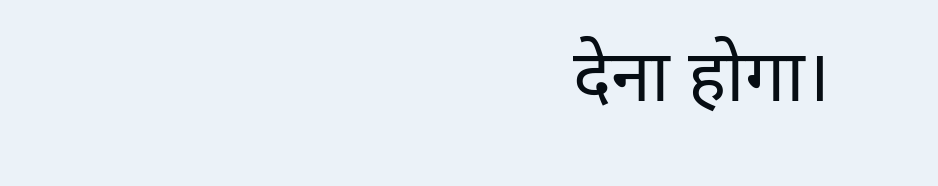देना होगा।